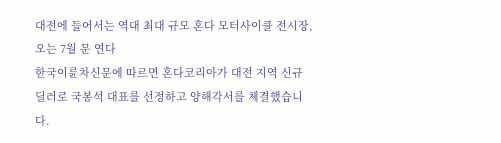대전에 들어서는 역대 최대 규모 혼다 모터사이클 전시장, 오는 7월 문 연다
한국이륜차신문에 따르면 혼다코리아가 대전 지역 신규 딜러로 국봉석 대표를 선정하고 양해각서를 체결했습니다.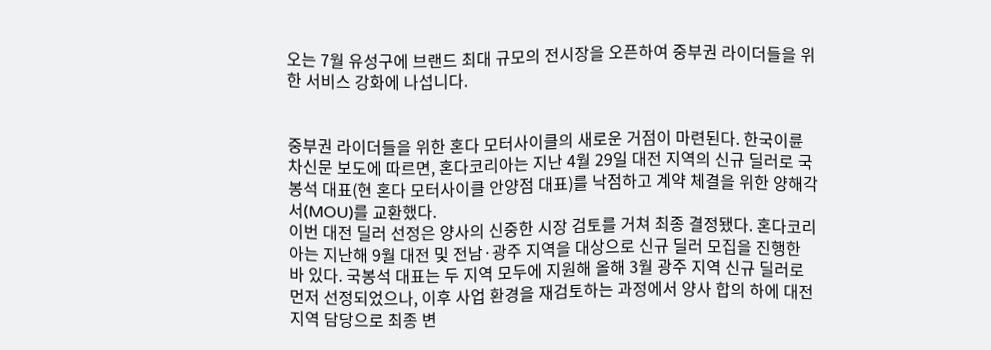오는 7월 유성구에 브랜드 최대 규모의 전시장을 오픈하여 중부권 라이더들을 위한 서비스 강화에 나섭니다.


중부권 라이더들을 위한 혼다 모터사이클의 새로운 거점이 마련된다. 한국이륜차신문 보도에 따르면, 혼다코리아는 지난 4월 29일 대전 지역의 신규 딜러로 국봉석 대표(현 혼다 모터사이클 안양점 대표)를 낙점하고 계약 체결을 위한 양해각서(MOU)를 교환했다.
이번 대전 딜러 선정은 양사의 신중한 시장 검토를 거쳐 최종 결정됐다. 혼다코리아는 지난해 9월 대전 및 전남·광주 지역을 대상으로 신규 딜러 모집을 진행한 바 있다. 국봉석 대표는 두 지역 모두에 지원해 올해 3월 광주 지역 신규 딜러로 먼저 선정되었으나, 이후 사업 환경을 재검토하는 과정에서 양사 합의 하에 대전 지역 담당으로 최종 변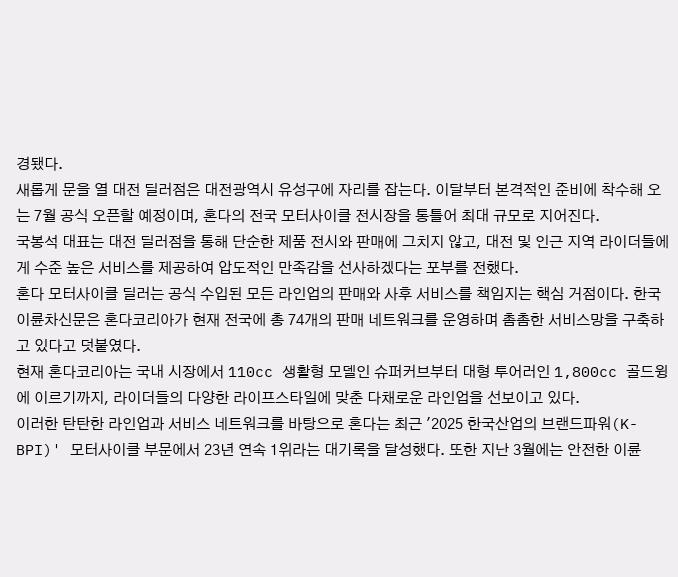경됐다.
새롭게 문을 열 대전 딜러점은 대전광역시 유성구에 자리를 잡는다. 이달부터 본격적인 준비에 착수해 오는 7월 공식 오픈할 예정이며, 혼다의 전국 모터사이클 전시장을 통틀어 최대 규모로 지어진다.
국봉석 대표는 대전 딜러점을 통해 단순한 제품 전시와 판매에 그치지 않고, 대전 및 인근 지역 라이더들에게 수준 높은 서비스를 제공하여 압도적인 만족감을 선사하겠다는 포부를 전했다.
혼다 모터사이클 딜러는 공식 수입된 모든 라인업의 판매와 사후 서비스를 책임지는 핵심 거점이다. 한국이륜차신문은 혼다코리아가 현재 전국에 총 74개의 판매 네트워크를 운영하며 촘촘한 서비스망을 구축하고 있다고 덧붙였다.
현재 혼다코리아는 국내 시장에서 110cc 생활형 모델인 슈퍼커브부터 대형 투어러인 1,800cc 골드윙에 이르기까지, 라이더들의 다양한 라이프스타일에 맞춘 다채로운 라인업을 선보이고 있다.
이러한 탄탄한 라인업과 서비스 네트워크를 바탕으로 혼다는 최근 '2025 한국산업의 브랜드파워(K-BPI)' 모터사이클 부문에서 23년 연속 1위라는 대기록을 달성했다. 또한 지난 3월에는 안전한 이륜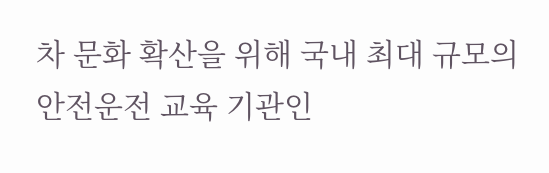차 문화 확산을 위해 국내 최대 규모의 안전운전 교육 기관인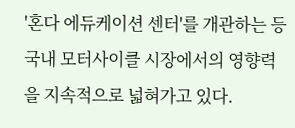'혼다 에듀케이션 센터'를 개관하는 등 국내 모터사이클 시장에서의 영향력을 지속적으로 넓혀가고 있다.